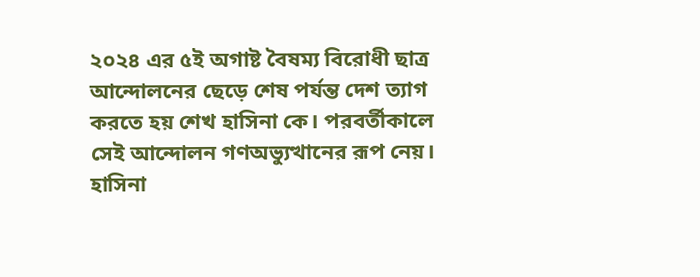২০২৪ এর ৫ই অগাষ্ট বৈষম্য বিরোধী ছাত্র আন্দোলনের ছেড়ে শেষ পর্যন্ত দেশ ত্যাগ করতে হয় শেখ হাসিনা কে। পরবর্তীকালে সেই আন্দোলন গণঅভ্যুত্থানের রূপ নেয়। হাসিনা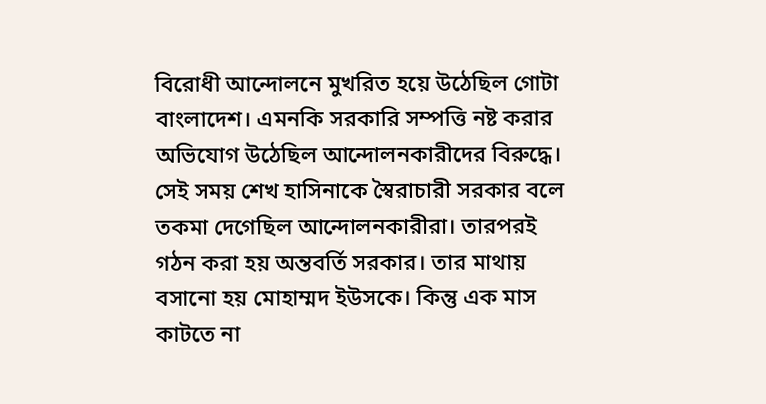বিরোধী আন্দোলনে মুখরিত হয়ে উঠেছিল গোটা বাংলাদেশ। এমনকি সরকারি সম্পত্তি নষ্ট করার অভিযোগ উঠেছিল আন্দোলনকারীদের বিরুদ্ধে। সেই সময় শেখ হাসিনাকে স্বৈরাচারী সরকার বলে তকমা দেগেছিল আন্দোলনকারীরা। তারপরই গঠন করা হয় অন্তবর্তি সরকার। তার মাথায় বসানো হয় মোহাম্মদ ইউসকে। কিন্তু এক মাস কাটতে না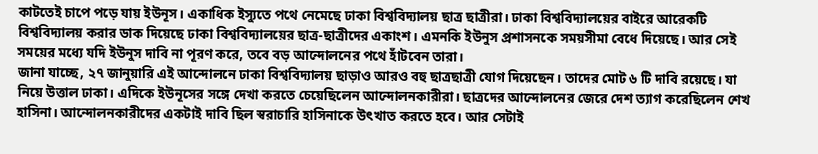কাটতেই চাপে পড়ে যায় ইউনূস। একাধিক ইস্যুতে পথে নেমেছে ঢাকা বিশ্ববিদ্যালয় ছাত্র ছাত্রীরা। ঢাকা বিশ্ববিদ্যালয়ের বাইরে আরেকটি বিশ্ববিদ্যালয় করার ডাক দিয়েছে ঢাকা বিশ্ববিদ্যালয়ের ছাত্র-ছাত্রীদের একাংশ। এমনকি ইউনুস প্রশাসনকে সময়সীমা বেধে দিয়েছে। আর সেই সময়ের মধ্যে যদি ইউনুস দাবি না পূরণ করে, তবে বড় আন্দোলনের পথে হাঁটবেন তারা।
জানা যাচ্ছে, ২৭ জানুয়ারি এই আন্দোলনে ঢাকা বিশ্ববিদ্যালয় ছাড়াও আরও বহু ছাত্রছাত্রী যোগ দিয়েছেন। তাদের মোট ৬ টি দাবি রয়েছে। যা নিয়ে উত্তাল ঢাকা। এদিকে ইউনূসের সঙ্গে দেখা করতে চেয়েছিলেন আন্দোলনকারীরা। ছাত্রদের আন্দোলনের জেরে দেশ ত্যাগ করেছিলেন শেখ হাসিনা। আন্দোলনকারীদের একটাই দাবি ছিল স্বরাচারি হাসিনাকে উৎখাত করতে হবে। আর সেটাই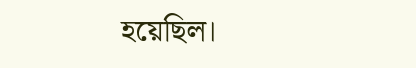হয়েছিল।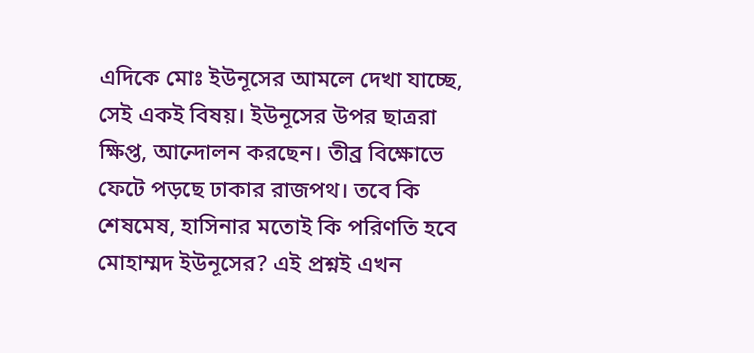এদিকে মোঃ ইউনূসের আমলে দেখা যাচ্ছে, সেই একই বিষয়। ইউনূসের উপর ছাত্ররা ক্ষিপ্ত, আন্দোলন করছেন। তীব্র বিক্ষোভে ফেটে পড়ছে ঢাকার রাজপথ। তবে কি শেষমেষ, হাসিনার মতোই কি পরিণতি হবে মোহাম্মদ ইউনূসের? এই প্রশ্নই এখন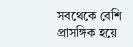সবথেকে বেশি প্রাসঙ্গিক হয়ে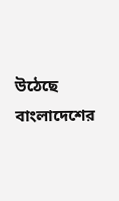উঠেছে বাংলাদেশের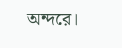অন্দরে।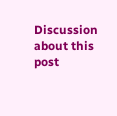Discussion about this post